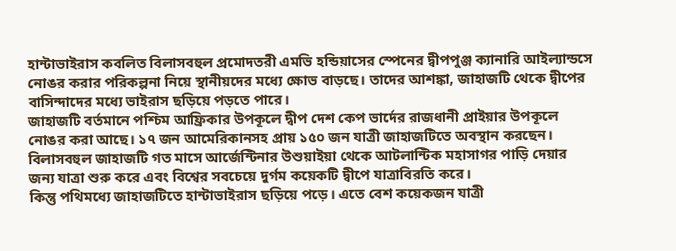হান্টাভাইরাস কবলিত বিলাসবহুল প্রমোদতরী এমভি হন্ডিয়াসের স্পেনের দ্বীপপুঞ্জ ক্যানারি আইল্যান্ডসে নোঙর করার পরিকল্পনা নিয়ে স্থানীয়দের মধ্যে ক্ষোভ বাড়ছে। তাদের আশঙ্কা, জাহাজটি থেকে দ্বীপের বাসিন্দাদের মধ্যে ভাইরাস ছড়িয়ে পড়তে পারে।
জাহাজটি বর্তমানে পশ্চিম আফ্রিকার উপকূলে দ্বীপ দেশ কেপ ভার্দের রাজধানী প্রাইয়ার উপকূলে নোঙর করা আছে। ১৭ জন আমেরিকানসহ প্রায় ১৫০ জন যাত্রী জাহাজটিতে অবস্থান করছেন। বিলাসবহুল জাহাজটি গত মাসে আর্জেন্টিনার উশুয়াইয়া থেকে আটলান্টিক মহাসাগর পাড়ি দেয়ার জন্য যাত্রা শুরু করে এবং বিশ্বের সবচেয়ে দুর্গম কয়েকটি দ্বীপে যাত্রাবিরতি করে।
কিন্তু পথিমধ্যে জাহাজটিতে হান্টাভাইরাস ছড়িয়ে পড়ে। এতে বেশ কয়েকজন যাত্রী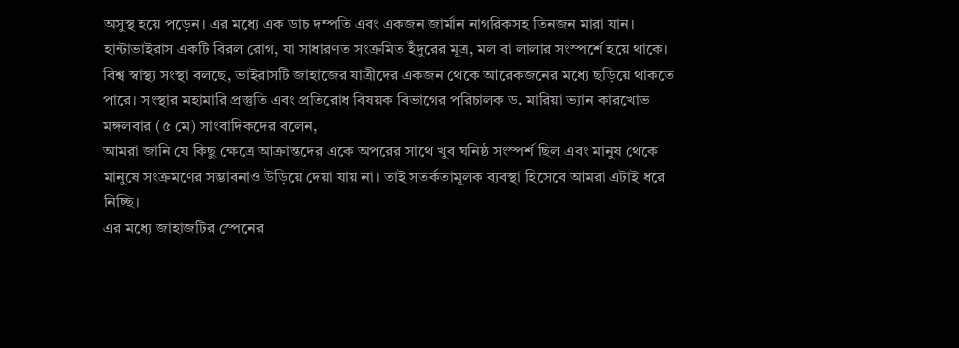অসুস্থ হয়ে পড়েন। এর মধ্যে এক ডাচ দম্পতি এবং একজন জার্মান নাগরিকসহ তিনজন মারা যান। হান্টাভাইরাস একটি বিরল রোগ, যা সাধারণত সংক্রমিত ইঁদুরের মূত্র, মল বা লালার সংস্পর্শে হয়ে থাকে।
বিশ্ব স্বাস্থ্য সংস্থা বলছে, ভাইরাসটি জাহাজের যাত্রীদের একজন থেকে আরেকজনের মধ্যে ছড়িয়ে থাকতে পারে। সংস্থার মহামারি প্রস্তুতি এবং প্রতিরোধ বিষয়ক বিভাগের পরিচালক ড. মারিয়া ভ্যান কারখোভ মঙ্গলবার (৫ মে) সাংবাদিকদের বলেন,
আমরা জানি যে কিছু ক্ষেত্রে আক্রান্তদের একে অপরের সাথে খুব ঘনিষ্ঠ সংস্পর্শ ছিল এবং মানুষ থেকে মানুষে সংক্রমণের সম্ভাবনাও উড়িয়ে দেয়া যায় না। তাই সতর্কতামূলক ব্যবস্থা হিসেবে আমরা এটাই ধরে নিচ্ছি।
এর মধ্যে জাহাজটির স্পেনের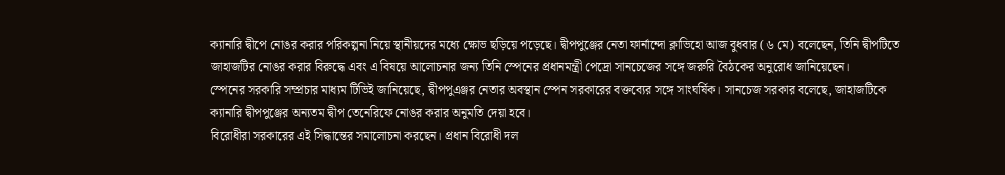ক্যানারি দ্বীপে নোঙর করার পরিকল্পনা নিয়ে স্থানীয়দের মধ্যে ক্ষোভ ছড়িয়ে পড়েছে। দ্বীপপুঞ্জের নেতা ফার্নান্দো ক্লাভিহো আজ বুধবার (৬ মে) বলেছেন, তিনি দ্বীপটিতে জাহাজটির নোঙর করার বিরুদ্ধে এবং এ বিষয়ে আলোচনার জন্য তিনি স্পেনের প্রধানমন্ত্রী পেদ্রো সানচেজের সঙ্গে জরুরি বৈঠকের অনুরোধ জানিয়েছেন।
স্পেনের সরকারি সম্প্রচার মাধ্যম টিভিই জানিয়েছে, দ্বীপপুএঞ্জর নেতার অবস্থান স্পেন সরকারের বক্তব্যের সঙ্গে সাংঘর্ষিক। সানচেজ সরকার বলেছে, জাহাজটিকে ক্যানারি দ্বীপপুঞ্জের অন্যতম দ্বীপ তেনেরিফে নোঙর করার অনুমতি দেয়া হবে।
বিরোধীরা সরকারের এই সিদ্ধান্তের সমালোচনা করছেন। প্রধান বিরোধী দল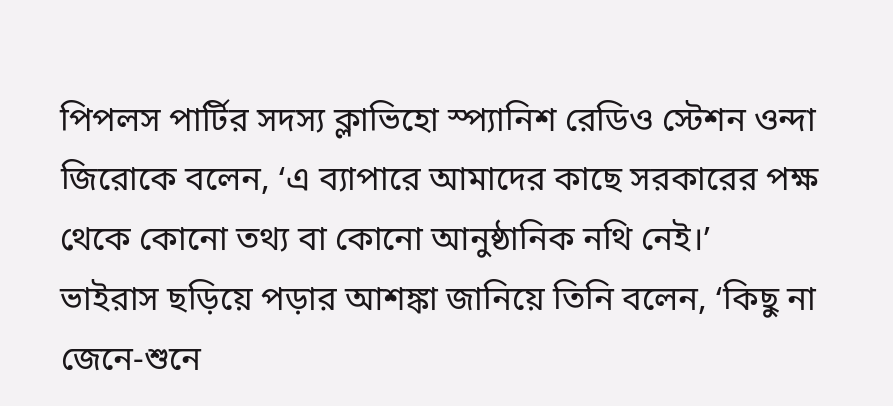পিপলস পার্টির সদস্য ক্লাভিহো স্প্যানিশ রেডিও স্টেশন ওন্দা জিরোকে বলেন, ‘এ ব্যাপারে আমাদের কাছে সরকারের পক্ষ থেকে কোনো তথ্য বা কোনো আনুষ্ঠানিক নথি নেই।’
ভাইরাস ছড়িয়ে পড়ার আশঙ্কা জানিয়ে তিনি বলেন, ‘কিছু না জেনে-শুনে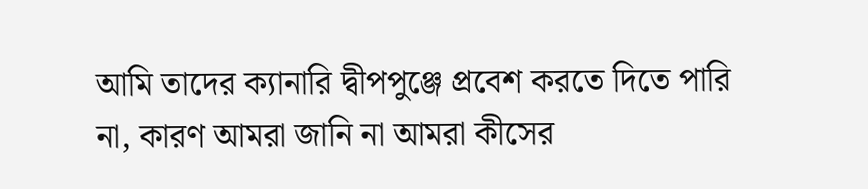আমি তাদের ক্যানারি দ্বীপপুঞ্জে প্রবেশ করতে দিতে পারি না, কারণ আমরা জানি না আমরা কীসের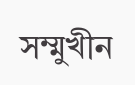সম্মুখীন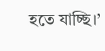হতে যাচ্ছি।’